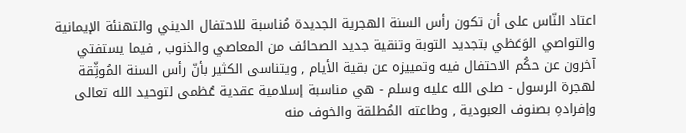اعتاد النّاس على أن تكون رأس السنة الهجرية الجديدة مُناسبة للاحتفال الديني والتهنئة الإيمانية والتواصي الوَعَظي بتجديد التوبة وتنقية جديد الصحائف من المعاصي والذنوب , فيما يستفتي آخرون عن حكُم الاحتفال فيه وتمييزه عن بقية الأيام , ويتناسى الكثير بأنّ رأس السنة المُوثِّقة لهجرة الرسول - صلى الله عليه وسلم - هي مناسبة إسلامية عقدية عُظمى لتوحيد الله تعالى وإفرادهِ بصنوف العبودية , وطاعته المُطلقة والخوف منه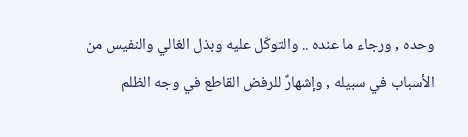وحده , ورجاء ما عنده .. والتوكّل عليه وبذل الغالي والنفيس من الأسباب في سبيله , وإشهارٌ للرفض القاطع في وجه الظلم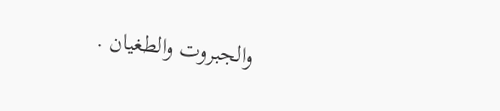والجبروت والطغيان .